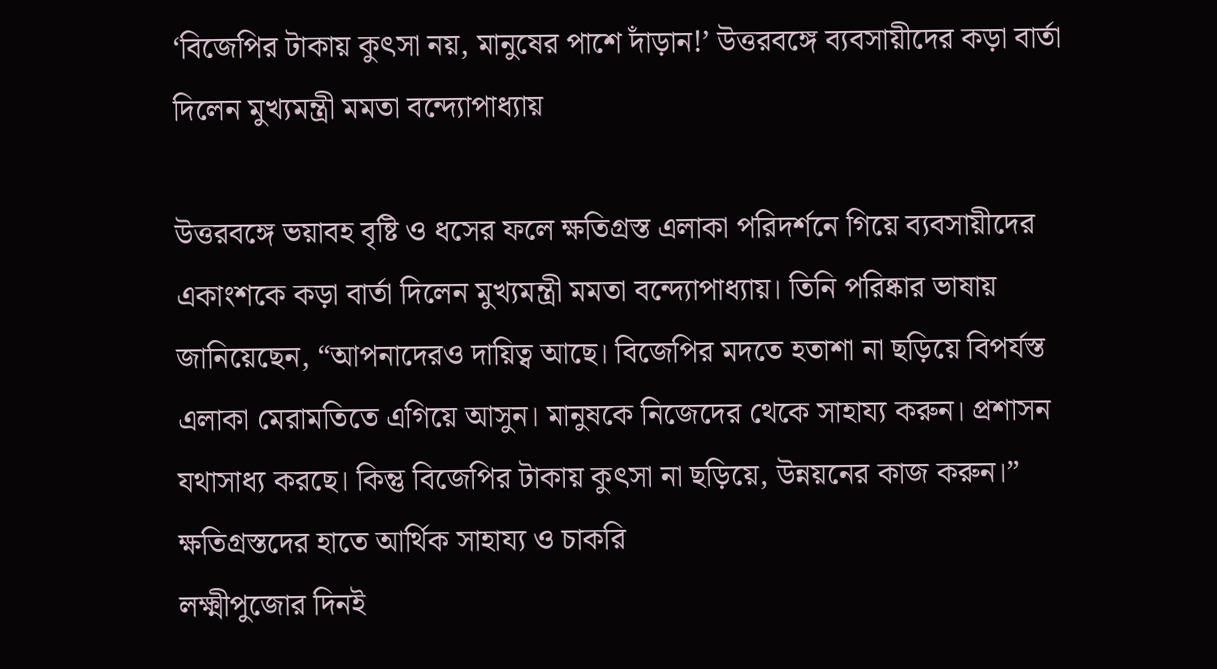‘বিজেপির টাকায় কুৎসা নয়, মানুষের পাশে দাঁড়ান!’ উত্তরবঙ্গে ব্যবসায়ীদের কড়া বার্তা দিলেন মুখ্যমন্ত্রী মমতা বন্দ্যোপাধ্যায়

উত্তরবঙ্গে ভয়াবহ বৃষ্টি ও ধসের ফলে ক্ষতিগ্রস্ত এলাকা পরিদর্শনে গিয়ে ব্যবসায়ীদের একাংশকে কড়া বার্তা দিলেন মুখ্যমন্ত্রী মমতা বন্দ্যোপাধ্যায়। তিনি পরিষ্কার ভাষায় জানিয়েছেন, “আপনাদেরও দায়িত্ব আছে। বিজেপির মদতে হতাশা না ছড়িয়ে বিপর্যস্ত এলাকা মেরামতিতে এগিয়ে আসুন। মানুষকে নিজেদের থেকে সাহায্য করুন। প্রশাসন যথাসাধ্য করছে। কিন্তু বিজেপির টাকায় কুৎসা না ছড়িয়ে, উন্নয়নের কাজ করুন।”
ক্ষতিগ্রস্তদের হাতে আর্থিক সাহায্য ও চাকরি
লক্ষ্মীপুজোর দিনই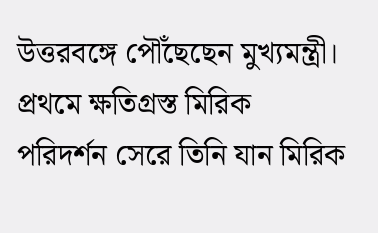উত্তরবঙ্গে পৌঁছেছেন মুখ্যমন্ত্রী। প্রথমে ক্ষতিগ্রস্ত মিরিক পরিদর্শন সেরে তিনি যান মিরিক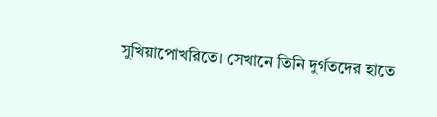সুখিয়াপোখরিতে। সেখানে তিনি দুর্গতদের হাতে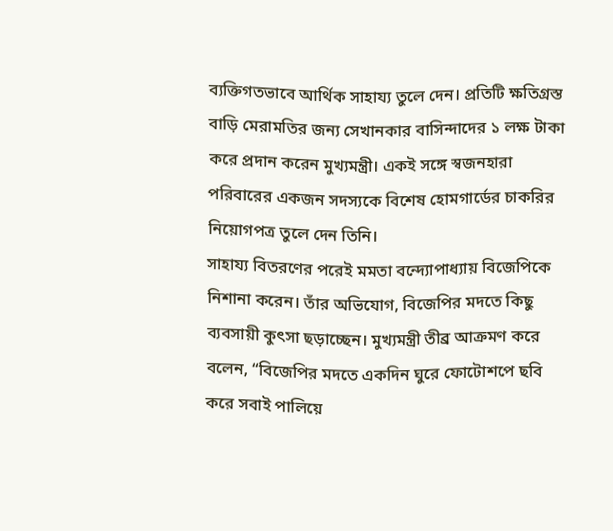ব্যক্তিগতভাবে আর্থিক সাহায্য তুলে দেন। প্রতিটি ক্ষতিগ্রস্ত বাড়ি মেরামতির জন্য সেখানকার বাসিন্দাদের ১ লক্ষ টাকা করে প্রদান করেন মুখ্যমন্ত্রী। একই সঙ্গে স্বজনহারা পরিবারের একজন সদস্যকে বিশেষ হোমগার্ডের চাকরির নিয়োগপত্র তুলে দেন তিনি।
সাহায্য বিতরণের পরেই মমতা বন্দ্যোপাধ্যায় বিজেপিকে নিশানা করেন। তাঁর অভিযোগ, বিজেপির মদতে কিছু ব্যবসায়ী কুৎসা ছড়াচ্ছেন। মুখ্যমন্ত্রী তীব্র আক্রমণ করে বলেন, “বিজেপির মদতে একদিন ঘুরে ফোটোশপে ছবি করে সবাই পালিয়ে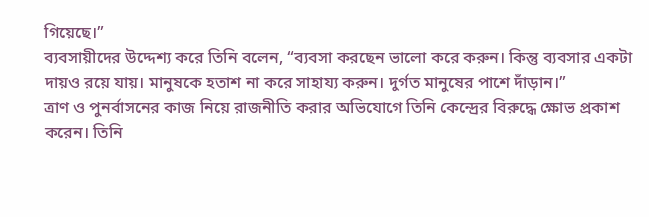গিয়েছে।”
ব্যবসায়ীদের উদ্দেশ্য করে তিনি বলেন, “ব্যবসা করছেন ভালো করে করুন। কিন্তু ব্যবসার একটা দায়ও রয়ে যায়। মানুষকে হতাশ না করে সাহায্য করুন। দুর্গত মানুষের পাশে দাঁড়ান।”
ত্রাণ ও পুনর্বাসনের কাজ নিয়ে রাজনীতি করার অভিযোগে তিনি কেন্দ্রের বিরুদ্ধে ক্ষোভ প্রকাশ করেন। তিনি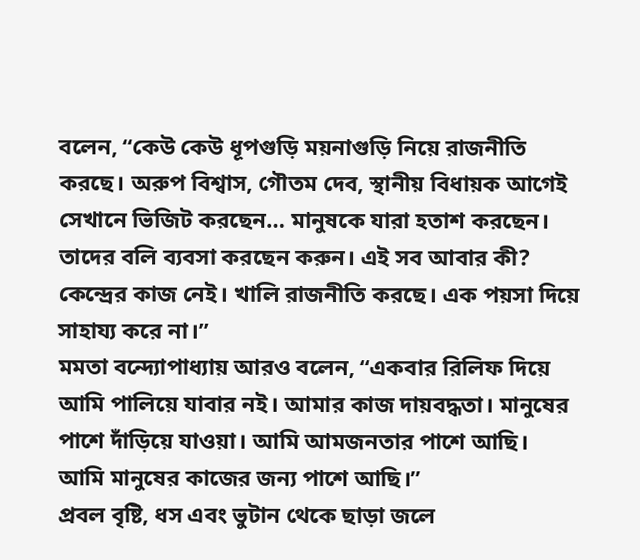বলেন, “কেউ কেউ ধূপগুড়ি ময়নাগুড়ি নিয়ে রাজনীতি করছে। অরুপ বিশ্বাস, গৌতম দেব, স্থানীয় বিধায়ক আগেই সেখানে ভিজিট করছেন… মানুষকে যারা হতাশ করছেন। তাদের বলি ব্যবসা করছেন করুন। এই সব আবার কী? কেন্দ্রের কাজ নেই। খালি রাজনীতি করছে। এক পয়সা দিয়ে সাহায্য করে না।”
মমতা বন্দ্যোপাধ্যায় আরও বলেন, “একবার রিলিফ দিয়ে আমি পালিয়ে যাবার নই। আমার কাজ দায়বদ্ধতা। মানুষের পাশে দাঁড়িয়ে যাওয়া। আমি আমজনতার পাশে আছি। আমি মানুষের কাজের জন্য পাশে আছি।”
প্রবল বৃষ্টি, ধস এবং ভুটান থেকে ছাড়া জলে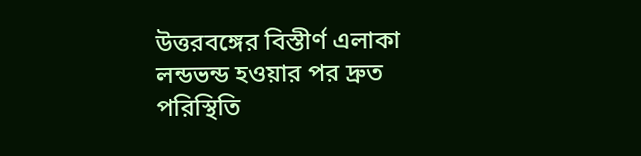উত্তরবঙ্গের বিস্তীর্ণ এলাকা লন্ডভন্ড হওয়ার পর দ্রুত পরিস্থিতি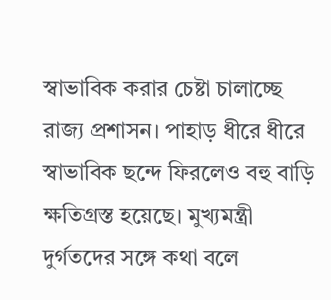স্বাভাবিক করার চেষ্টা চালাচ্ছে রাজ্য প্রশাসন। পাহাড় ধীরে ধীরে স্বাভাবিক ছন্দে ফিরলেও বহু বাড়ি ক্ষতিগ্রস্ত হয়েছে। মুখ্যমন্ত্রী দুর্গতদের সঙ্গে কথা বলে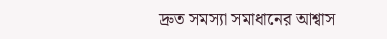দ্রুত সমস্যা সমাধানের আশ্বাস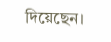দিয়েছেন।